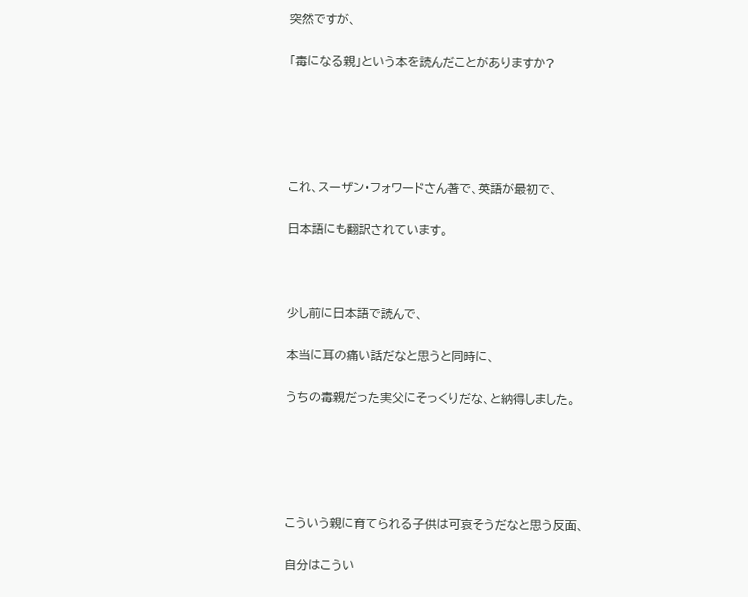突然ですが、

「毒になる親」という本を読んだことがありますか?





これ、スーザン・フォワードさん著で、英語が最初で、

日本語にも翻訳されています。



少し前に日本語で読んで、

本当に耳の痛い話だなと思うと同時に、

うちの毒親だった実父にそっくりだな、と納得しました。





こういう親に育てられる子供は可哀そうだなと思う反面、

自分はこうい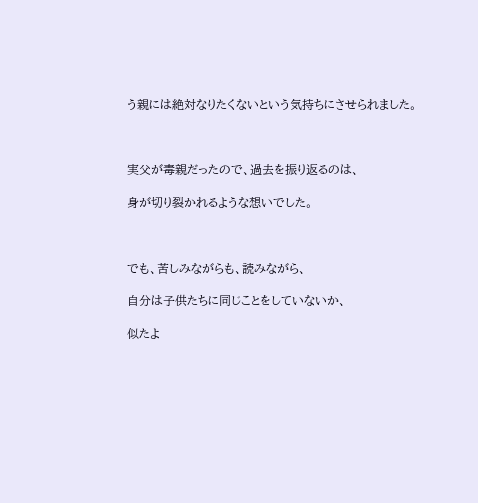う親には絶対なりたくないという気持ちにさせられました。



実父が毒親だったので、過去を振り返るのは、

身が切り裂かれるような想いでした。



でも、苦しみながらも、読みながら、

自分は子供たちに同じことをしていないか、

似たよ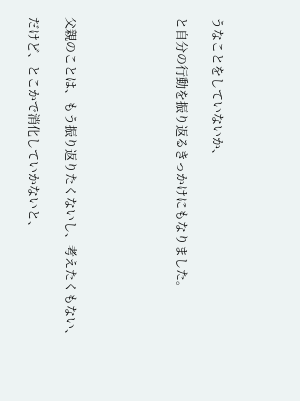うなことをしていないか、

と自分の行動を振り返るきっかけにもなりました。





父親のことは、もう振り返りたくないし、考えたくもない、

だけど、とこかで消化していかないと、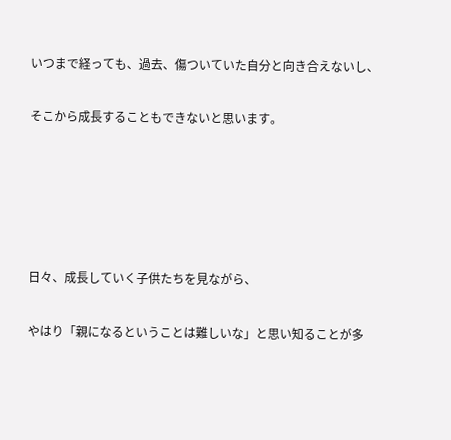いつまで経っても、過去、傷ついていた自分と向き合えないし、

そこから成長することもできないと思います。





日々、成長していく子供たちを見ながら、

やはり「親になるということは難しいな」と思い知ることが多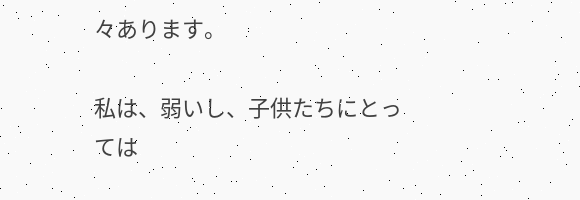々あります。

私は、弱いし、子供たちにとっては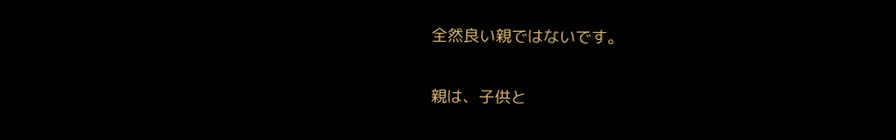全然良い親ではないです。

親は、子供と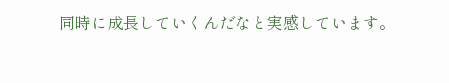同時に成長していくんだなと実感しています。